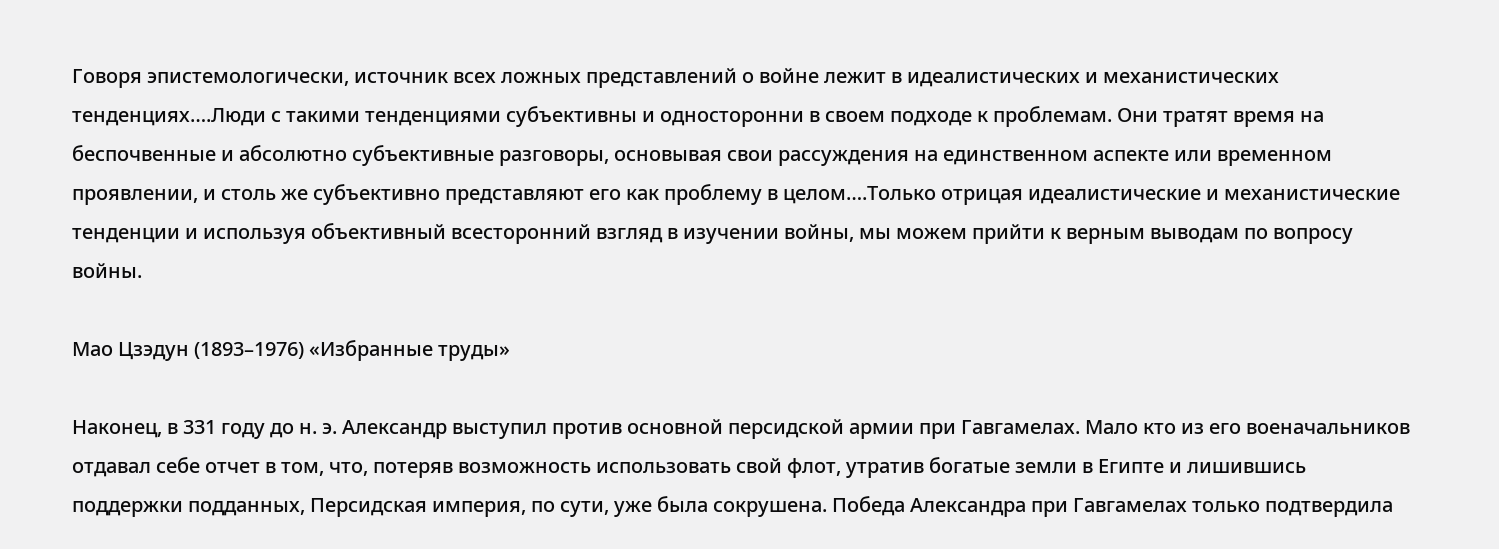Говоря эпистемологически, источник всех ложных представлений о войне лежит в идеалистических и механистических тенденциях….Люди с такими тенденциями субъективны и односторонни в своем подходе к проблемам. Они тратят время на беспочвенные и абсолютно субъективные разговоры, основывая свои рассуждения на единственном аспекте или временном проявлении, и столь же субъективно представляют его как проблему в целом….Только отрицая идеалистические и механистические тенденции и используя объективный всесторонний взгляд в изучении войны, мы можем прийти к верным выводам по вопросу войны.

Мао Цзэдун (1893–1976) «Избранные труды»

Наконец, в 331 году до н. э. Александр выступил против основной персидской армии при Гавгамелах. Мало кто из его военачальников отдавал себе отчет в том, что, потеряв возможность использовать свой флот, утратив богатые земли в Египте и лишившись поддержки подданных, Персидская империя, по сути, уже была сокрушена. Победа Александра при Гавгамелах только подтвердила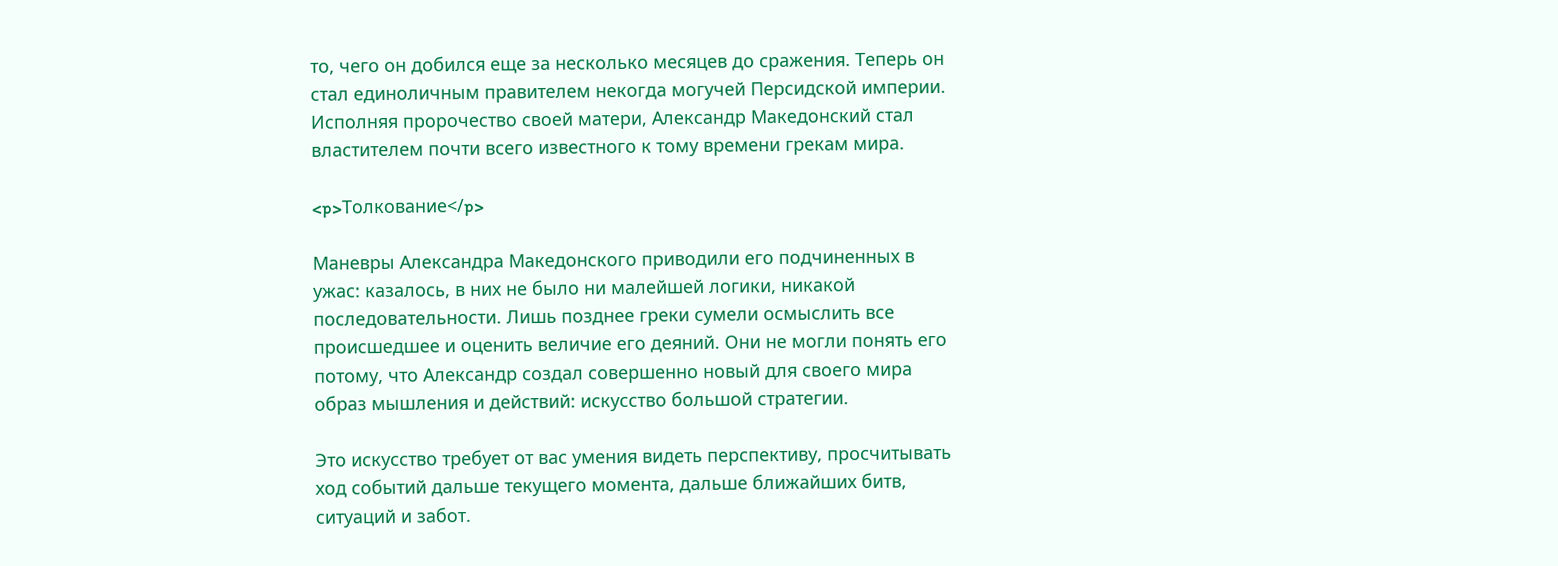то, чего он добился еще за несколько месяцев до сражения. Теперь он стал единоличным правителем некогда могучей Персидской империи. Исполняя пророчество своей матери, Александр Македонский стал властителем почти всего известного к тому времени грекам мира.

<p>Толкование</p>

Маневры Александра Македонского приводили его подчиненных в ужас: казалось, в них не было ни малейшей логики, никакой последовательности. Лишь позднее греки сумели осмыслить все происшедшее и оценить величие его деяний. Они не могли понять его потому, что Александр создал совершенно новый для своего мира образ мышления и действий: искусство большой стратегии.

Это искусство требует от вас умения видеть перспективу, просчитывать ход событий дальше текущего момента, дальше ближайших битв, ситуаций и забот.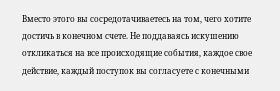Вместо этого вы сосредотачиваетесь на том, чего хотите достичь в конечном счете. Не поддаваясь искушению откликаться на все происходящие события, каждое свое действие, каждый поступок вы согласуете с конечными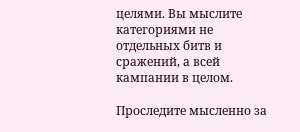целями. Вы мыслите категориями не отдельных битв и сражений, а всей кампании в целом.

Проследите мысленно за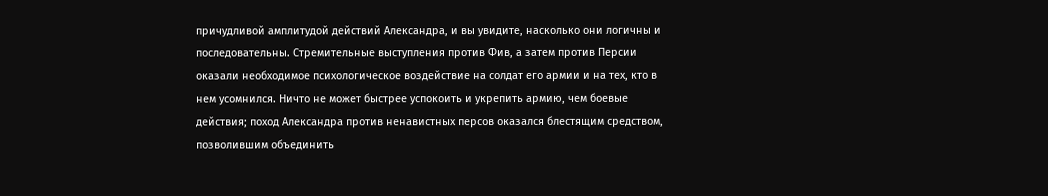причудливой амплитудой действий Александра, и вы увидите, насколько они логичны и последовательны. Стремительные выступления против Фив, а затем против Персии оказали необходимое психологическое воздействие на солдат его армии и на тех, кто в нем усомнился. Ничто не может быстрее успокоить и укрепить армию, чем боевые действия; поход Александра против ненавистных персов оказался блестящим средством, позволившим объединить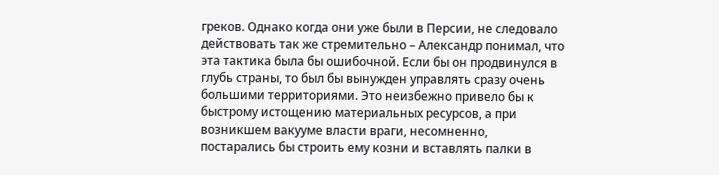греков. Однако когда они уже были в Персии, не следовало действовать так же стремительно – Александр понимал, что эта тактика была бы ошибочной. Если бы он продвинулся в глубь страны, то был бы вынужден управлять сразу очень большими территориями. Это неизбежно привело бы к быстрому истощению материальных ресурсов, а при возникшем вакууме власти враги, несомненно, постарались бы строить ему козни и вставлять палки в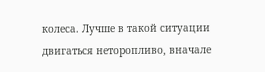колеса. Лучше в такой ситуации двигаться неторопливо, вначале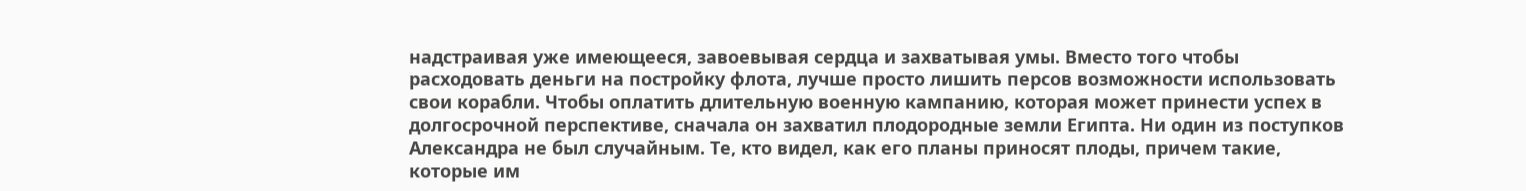надстраивая уже имеющееся, завоевывая сердца и захватывая умы. Вместо того чтобы расходовать деньги на постройку флота, лучше просто лишить персов возможности использовать свои корабли. Чтобы оплатить длительную военную кампанию, которая может принести успех в долгосрочной перспективе, сначала он захватил плодородные земли Египта. Ни один из поступков Александра не был случайным. Те, кто видел, как его планы приносят плоды, причем такие, которые им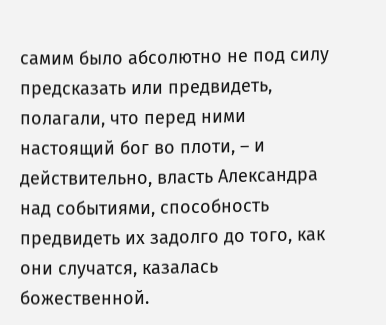самим было абсолютно не под силу предсказать или предвидеть, полагали, что перед ними настоящий бог во плоти, – и действительно, власть Александра над событиями, способность предвидеть их задолго до того, как они случатся, казалась божественной.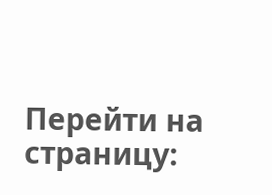Перейти на страницу: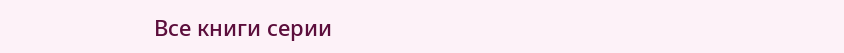Все книги серии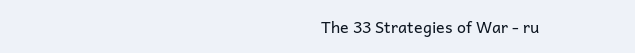The 33 Strategies of War - ru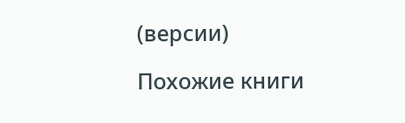(версии)

Похожие книги